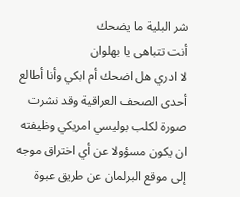شر البلية ما يضحك
أنت تتباهى يا بهلوان
لا ادري هل اضحك أم ابكي وأنا أطالع أحدى الصحف العراقية وقد نشرت صورة لكلب بوليسي امريكي وظيفته ان يكون مسؤولا عن أي اختراق موجه إلى موقع البرلمان عن طريق عبوة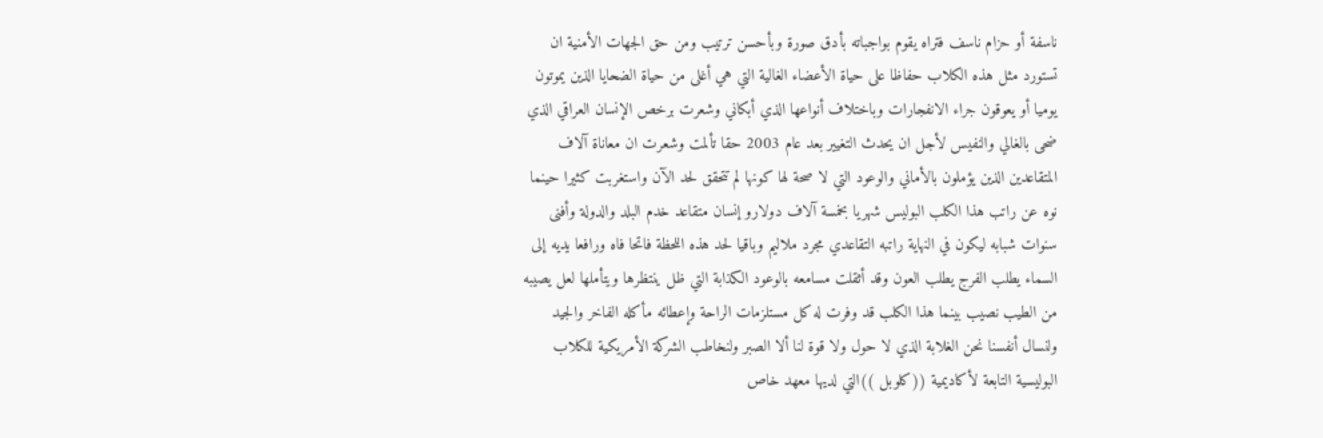ناسفة أو حزام ناسف فتراه يقوم بواجباته بأدق صورة وبأحسن ترتيب ومن حق الجهات الأمنية ان تستورد مثل هذه الكلاب حفاظا على حياة الأعضاء الغالية التي هي أغلى من حياة الضحايا الذين يموتون يوميا أو يعوقون جراء الانفجارات وباختلاف أنواعها الذي أبكاني وشعرت برخص الإنسان العراقي الذي ضحى بالغالي والنفيس لأجل ان يحدث التغيير بعد عام 2003 حقا تألمت وشعرت ان معاناة آلاف المتقاعدين الذين يؤملون بالأماني والوعود التي لا صحة لها كونها لم تتحقق لحد الآن واستغربت كثيرا حينما نوه عن راتب هذا الكلب البوليس شهريا بخمسة آلاف دولارو إنسان متقاعد خدم البلد والدولة وأفنى سنوات شبابه ليكون في النهاية راتبه التقاعدي مجرد ملاليم وباقيا لحد هذه اللحظة فاتحا فاه ورافعا يديه إلى السماء يطلب الفرج يطلب العون وقد أثقلت مسامعه بالوعود الكذابة التي ظل ينتظرها ويتأملها لعل يصيبه من الطيب نصيب بينما هذا الكلب قد وفرت له كل مستلزمات الراحة وإعطائه مأكله الفاخر والجيد ولنسال أنفسنا نحن الغلابة الذي لا حول ولا قوة لنا ألا الصبر ولنخاطب الشركة الأمريكية للكلاب البوليسية التابعة لأكاديمية ((كلوبل ))التي لديها معهد خاص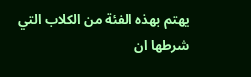يهتم بهذه الفئة من الكلاب التي شرطها ان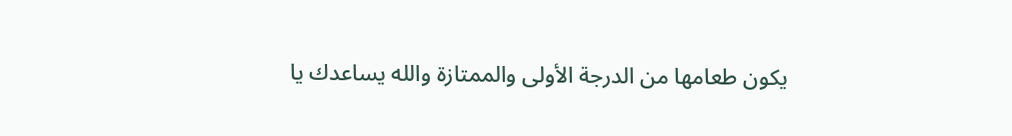يكون طعامها من الدرجة الأولى والممتازة والله يساعدك يا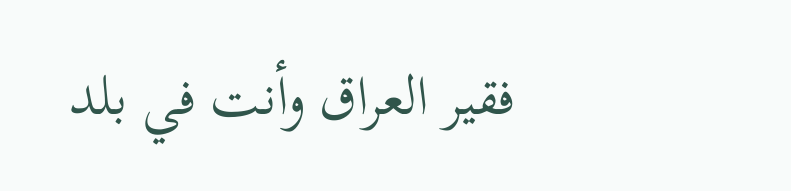فقير العراق وأنت في بلد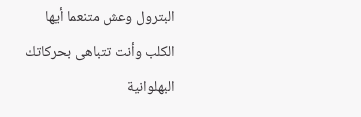البترول وعش متنعما أيها الكلب وأنت تتباهى بحركاتك البهلوانية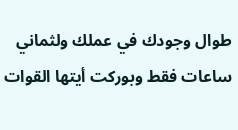طوال وجودك في عملك ولثماني ساعات فقط وبوركت أيتها القوات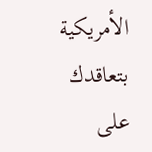الأمريكية بتعاقدك على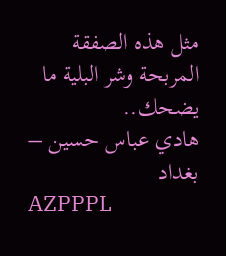مثل هذه الصفقة المربحة وشر البلية ما يضحك..
هادي عباس حسين – بغداد
AZPPPL